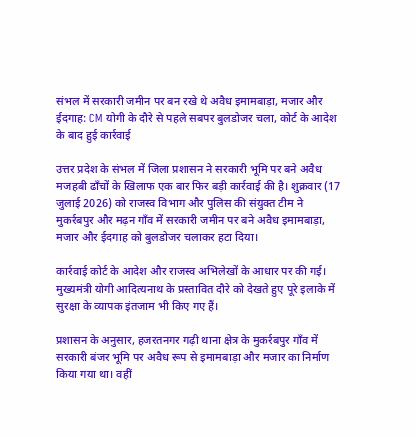संभल में सरकारी जमीन पर बन रखे थे अवैध इमामबाड़ा, मजार और ईदगाह: CM योगी के दौरे से पहले सबपर बुलडोजर चला, कोर्ट के आदेश के बाद हुई कार्रवाई

उत्तर प्रदेश के संभल में जिला प्रशासन ने सरकारी भूमि पर बने अवैध मजहबी ढाँचों के खिलाफ एक बार फिर बड़ी कार्रवाई की है। शुक्रवार (17 जुलाई 2026) को राजस्व विभाग और पुलिस की संयुक्त टीम ने मुकर्रबपुर और मढ़न गाँव में सरकारी जमीन पर बने अवैध इमामबाड़ा, मजार और ईदगाह को बुलडोजर चलाकर हटा दिया।

कार्रवाई कोर्ट के आदेश और राजस्व अभिलेखों के आधार पर की गई। मुख्यमंत्री योगी आदित्यनाथ के प्रस्तावित दौरे को देखते हुए पूरे इलाके में सुरक्षा के व्यापक इंतजाम भी किए गए हैं।

प्रशासन के अनुसार, हजरतनगर गढ़ी थाना क्षेत्र के मुकर्रबपुर गाँव में सरकारी बंजर भूमि पर अवैध रूप से इमामबाड़ा और मजार का निर्माण किया गया था। वहीं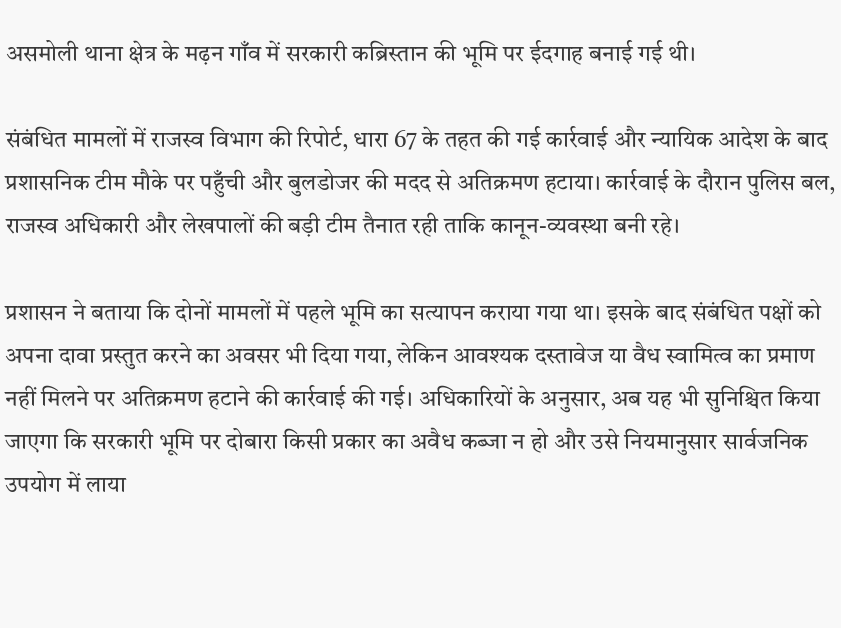असमोली थाना क्षेत्र के मढ़न गाँव में सरकारी कब्रिस्तान की भूमि पर ईदगाह बनाई गई थी।

संबंधित मामलों में राजस्व विभाग की रिपोर्ट, धारा 67 के तहत की गई कार्रवाई और न्यायिक आदेश के बाद प्रशासनिक टीम मौके पर पहुँची और बुलडोजर की मदद से अतिक्रमण हटाया। कार्रवाई के दौरान पुलिस बल, राजस्व अधिकारी और लेखपालों की बड़ी टीम तैनात रही ताकि कानून-व्यवस्था बनी रहे।

प्रशासन ने बताया कि दोनों मामलों में पहले भूमि का सत्यापन कराया गया था। इसके बाद संबंधित पक्षों को अपना दावा प्रस्तुत करने का अवसर भी दिया गया, लेकिन आवश्यक दस्तावेज या वैध स्वामित्व का प्रमाण नहीं मिलने पर अतिक्रमण हटाने की कार्रवाई की गई। अधिकारियों के अनुसार, अब यह भी सुनिश्चित किया जाएगा कि सरकारी भूमि पर दोबारा किसी प्रकार का अवैध कब्जा न हो और उसे नियमानुसार सार्वजनिक उपयोग में लाया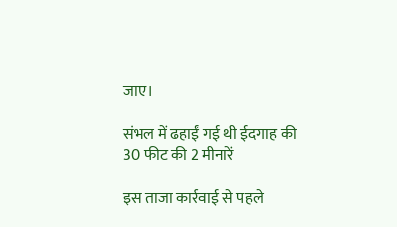जाए।

संभल में ढहाईं गई थी ईदगाह की 30 फीट की 2 मीनारें

इस ताजा कार्रवाई से पहले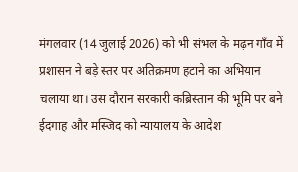मंगलवार (14 जुलाई 2026) को भी संभल के मढ़न गाँव में प्रशासन ने बड़े स्तर पर अतिक्रमण हटाने का अभियान चलाया था। उस दौरान सरकारी कब्रिस्तान की भूमि पर बने ईदगाह और मस्जिद को न्यायालय के आदेश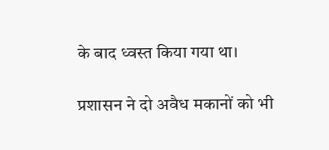के बाद ध्वस्त किया गया था।

प्रशासन ने दो अवैध मकानों को भी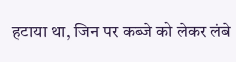हटाया था, जिन पर कब्जे को लेकर लंबे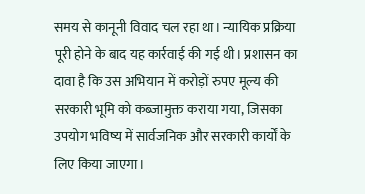समय से कानूनी विवाद चल रहा था। न्यायिक प्रक्रिया पूरी होने के बाद यह कार्रवाई की गई थी। प्रशासन का दावा है कि उस अभियान में करोड़ों रुपए मूल्य की सरकारी भूमि को कब्जामुक्त कराया गया, जिसका उपयोग भविष्य में सार्वजनिक और सरकारी कार्यों के लिए किया जाएगा।